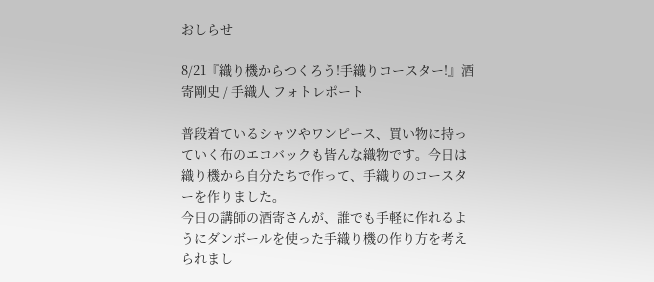おしらせ

8/21『織り機からつくろう!手織りコースター!』酒寄剛史 / 手織人 フォトレポート

普段着ているシャツやワンピース、買い物に持っていく布のエコバックも皆んな織物です。今日は織り機から自分たちで作って、手織りのコースターを作りました。
今日の講師の酒寄さんが、誰でも手軽に作れるようにダンボールを使った手織り機の作り方を考えられまし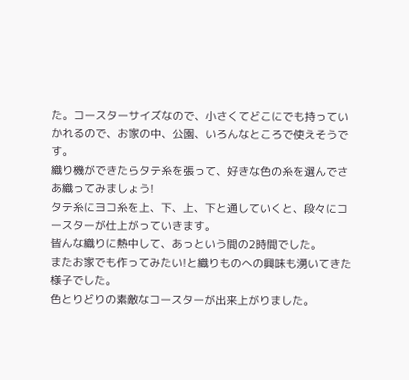た。コースターサイズなので、小さくてどこにでも持っていかれるので、お家の中、公園、いろんなところで使えそうです。
織り機ができたらタテ糸を張って、好きな色の糸を選んでさあ織ってみましょう!
タテ糸にヨコ糸を上、下、上、下と通していくと、段々にコースターが仕上がっていきます。
皆んな織りに熱中して、あっという間の2時間でした。
またお家でも作ってみたい!と織りものへの興味も湧いてきた様子でした。
色とりどりの素敵なコースターが出来上がりました。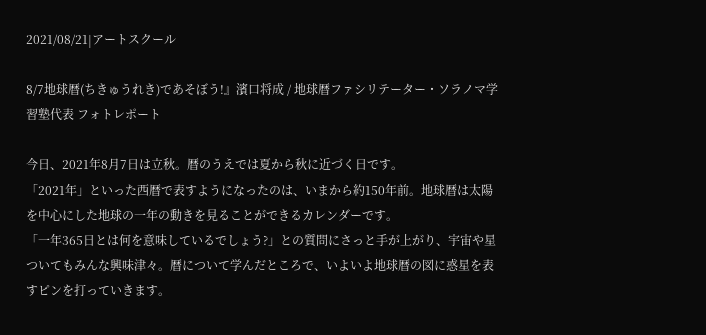2021/08/21|アートスクール

8/7地球暦(ちきゅうれき)であそぼう!』濱口将成 / 地球暦ファシリテーター・ソラノマ学習塾代表 フォトレポート

今日、2021年8月7日は立秋。暦のうえでは夏から秋に近づく日です。
「2021年」といった西暦で表すようになったのは、いまから約150年前。地球暦は太陽を中心にした地球の一年の動きを見ることができるカレンダーです。
「一年365日とは何を意味しているでしょう?」との質問にさっと手が上がり、宇宙や星ついてもみんな興味津々。暦について学んだところで、いよいよ地球暦の図に惑星を表すピンを打っていきます。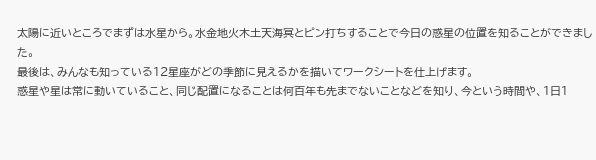太陽に近いところでまずは水星から。水金地火木土天海冥とピン打ちすることで今日の惑星の位置を知ることができました。
最後は、みんなも知っている12星座がどの季節に見えるかを描いてワークシートを仕上げます。
惑星や星は常に動いていること、同じ配置になることは何百年も先までないことなどを知り、今という時間や、1日1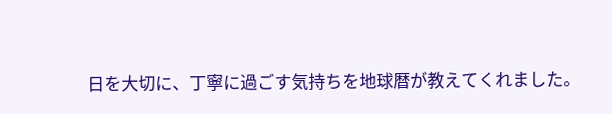日を大切に、丁寧に過ごす気持ちを地球暦が教えてくれました。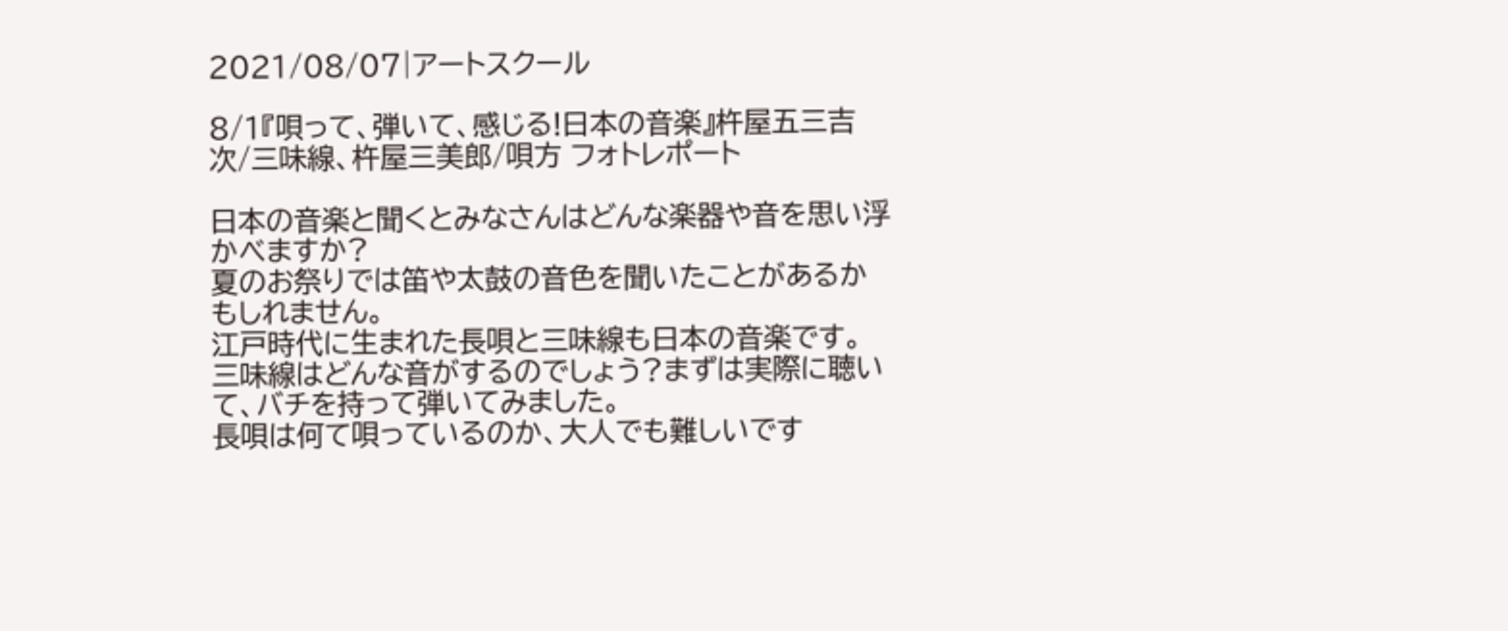2021/08/07|アートスクール

8/1『唄って、弾いて、感じる!日本の音楽』杵屋五三吉次/三味線、杵屋三美郎/唄方 フォトレポート

日本の音楽と聞くとみなさんはどんな楽器や音を思い浮かべますか?
夏のお祭りでは笛や太鼓の音色を聞いたことがあるかもしれません。
江戸時代に生まれた長唄と三味線も日本の音楽です。
三味線はどんな音がするのでしょう?まずは実際に聴いて、バチを持って弾いてみました。
長唄は何て唄っているのか、大人でも難しいです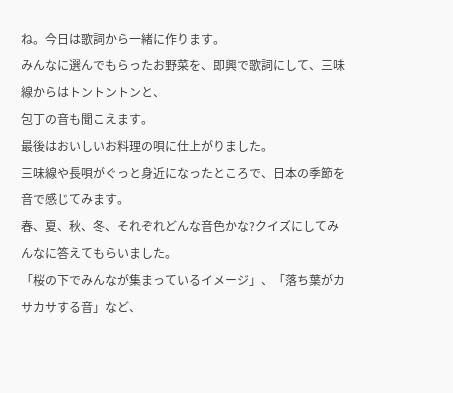ね。今日は歌詞から一緒に作ります。
みんなに選んでもらったお野菜を、即興で歌詞にして、三味線からはトントントンと、
包丁の音も聞こえます。
最後はおいしいお料理の唄に仕上がりました。
三味線や長唄がぐっと身近になったところで、日本の季節を音で感じてみます。
春、夏、秋、冬、それぞれどんな音色かな?クイズにしてみんなに答えてもらいました。
「桜の下でみんなが集まっているイメージ」、「落ち葉がカサカサする音」など、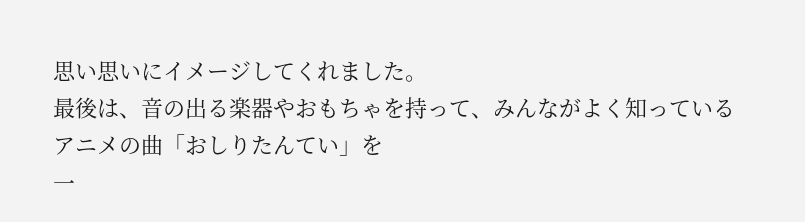思い思いにイメージしてくれました。
最後は、音の出る楽器やおもちゃを持って、みんながよく知っているアニメの曲「おしりたんてい」を
一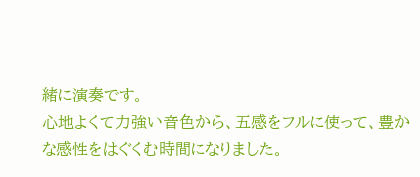緒に演奏です。
心地よくて力強い音色から、五感をフルに使って、豊かな感性をはぐくむ時間になりました。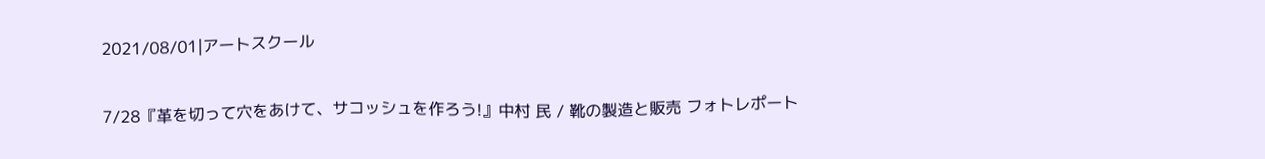2021/08/01|アートスクール

7/28『革を切って穴をあけて、サコッシュを作ろう!』中村 民 / 靴の製造と販売 フォトレポート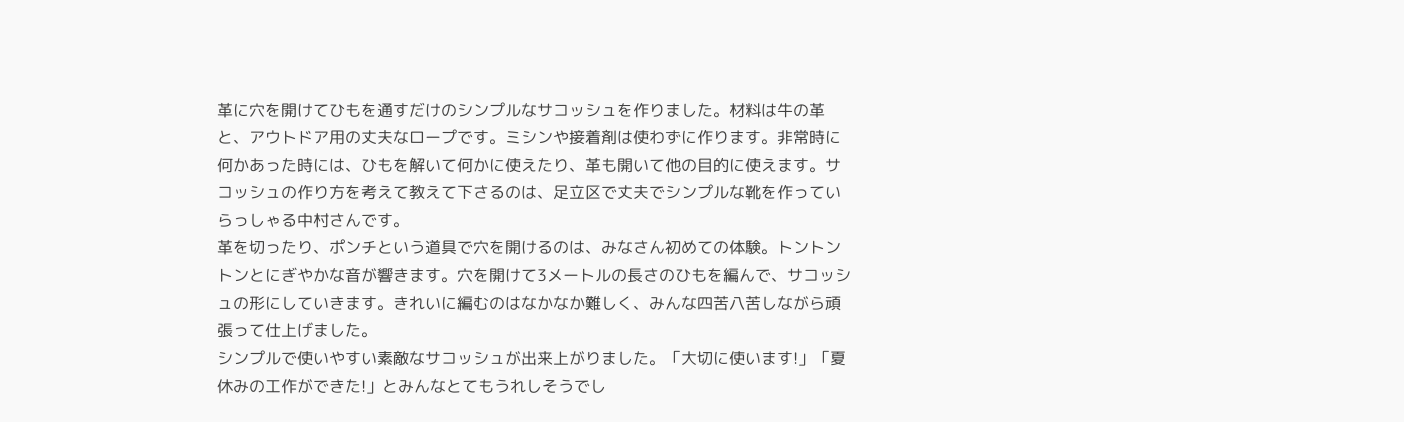革に穴を開けてひもを通すだけのシンプルなサコッシュを作りました。材料は牛の革と、アウトドア用の丈夫なロープです。ミシンや接着剤は使わずに作ります。非常時に何かあった時には、ひもを解いて何かに使えたり、革も開いて他の目的に使えます。サコッシュの作り方を考えて教えて下さるのは、足立区で丈夫でシンプルな靴を作っていらっしゃる中村さんです。
革を切ったり、ポンチという道具で穴を開けるのは、みなさん初めての体験。トントントンとにぎやかな音が響きます。穴を開けて3メートルの長さのひもを編んで、サコッシュの形にしていきます。きれいに編むのはなかなか難しく、みんな四苦八苦しながら頑張って仕上げました。
シンプルで使いやすい素敵なサコッシュが出来上がりました。「大切に使います!」「夏休みの工作ができた!」とみんなとてもうれしそうでし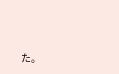た。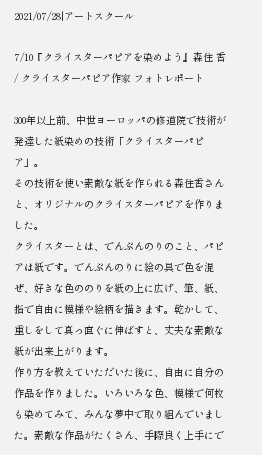2021/07/28|アートスクール

7/10『クライスターパピアを染めよう』森住 香 / クライスターパピア作家 フォトレポート

300年以上前、中世ヨーロッパの修道院で技術が発達した紙染めの技術「クライスターパピア」。
その技術を使い素敵な紙を作られる森住香さんと、オリジナルのクライスターパピアを作りました。
クライスターとは、でんぷんのりのこと、パピアは紙です。でんぷんのりに絵の具で色を混ぜ、好きな色ののりを紙の上に広げ、筆、紙、指で自由に模様や絵柄を描きます。乾かして、重しをして真っ直ぐに伸ばすと、丈夫な素敵な紙が出来上がります。
作り方を教えていただいた後に、自由に自分の作品を作りました。いろいろな色、模様で何枚も染めてみて、みんな夢中で取り組んでいました。素敵な作品がたくさん、手際良く上手にで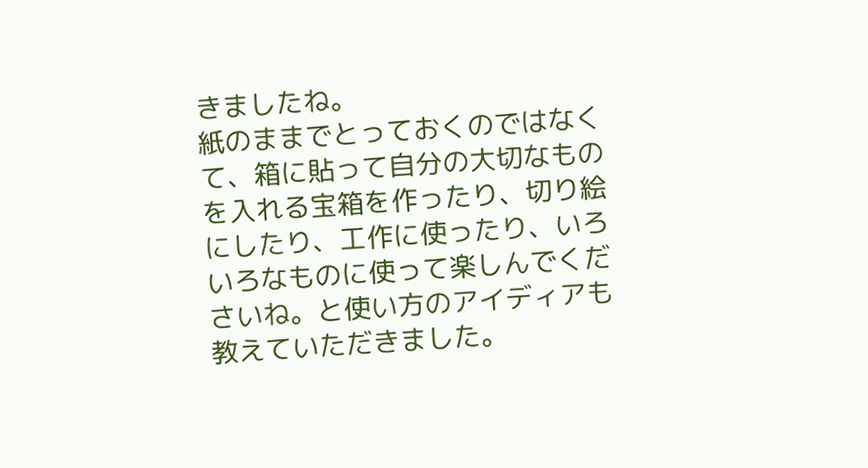きましたね。
紙のままでとっておくのではなくて、箱に貼って自分の大切なものを入れる宝箱を作ったり、切り絵にしたり、工作に使ったり、いろいろなものに使って楽しんでくださいね。と使い方のアイディアも教えていただきました。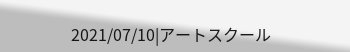2021/07/10|アートスクール